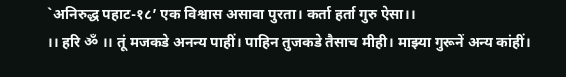`अनिरुद्ध पहाट-१८’ एक विश्वास असावा पुरता। कर्ता हर्ता गुरु ऐसा।।
।। हरि ॐ ।। तूं मजकडे अनन्य पाहीं। पाहिन तुजकडे तैसाच मीही। माझ्या गुरूनें अन्य कांहीं।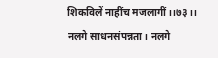शिकविलें नाहींच मजलागीं।।७३।। नलगे साधनसंपन्नता। नलगे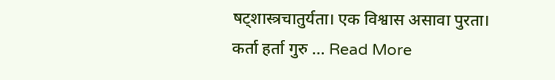षट्शास्त्रचातुर्यता। एक विश्वास असावा पुरता। कर्ता हर्ता गुरु … Read More